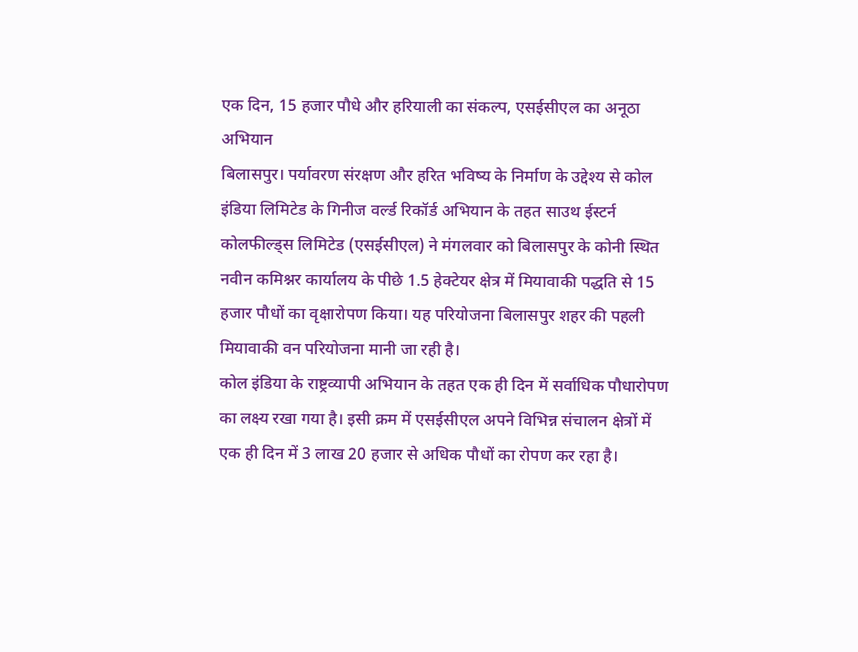एक दिन, 15 हजार पौधे और हरियाली का संकल्प, एसईसीएल का अनूठा अभियान
बिलासपुर। पर्यावरण संरक्षण और हरित भविष्य के निर्माण के उद्देश्य से कोल इंडिया लिमिटेड के गिनीज वर्ल्ड रिकॉर्ड अभियान के तहत साउथ ईस्टर्न कोलफील्ड्स लिमिटेड (एसईसीएल) ने मंगलवार को बिलासपुर के कोनी स्थित नवीन कमिश्नर कार्यालय के पीछे 1.5 हेक्टेयर क्षेत्र में मियावाकी पद्धति से 15 हजार पौधों का वृक्षारोपण किया। यह परियोजना बिलासपुर शहर की पहली मियावाकी वन परियोजना मानी जा रही है।
कोल इंडिया के राष्ट्रव्यापी अभियान के तहत एक ही दिन में सर्वाधिक पौधारोपण का लक्ष्य रखा गया है। इसी क्रम में एसईसीएल अपने विभिन्न संचालन क्षेत्रों में एक ही दिन में 3 लाख 20 हजार से अधिक पौधों का रोपण कर रहा है।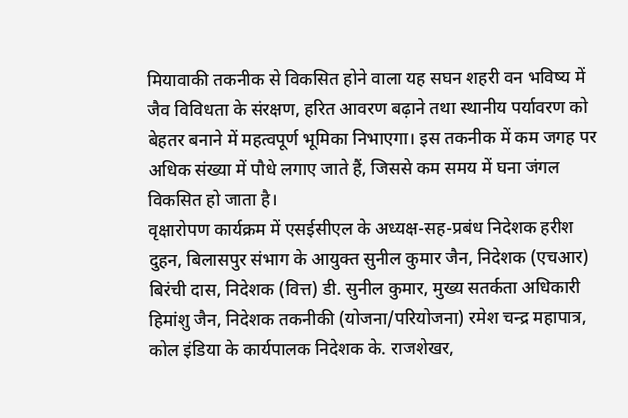मियावाकी तकनीक से विकसित होने वाला यह सघन शहरी वन भविष्य में जैव विविधता के संरक्षण, हरित आवरण बढ़ाने तथा स्थानीय पर्यावरण को बेहतर बनाने में महत्वपूर्ण भूमिका निभाएगा। इस तकनीक में कम जगह पर अधिक संख्या में पौधे लगाए जाते हैं, जिससे कम समय में घना जंगल विकसित हो जाता है।
वृक्षारोपण कार्यक्रम में एसईसीएल के अध्यक्ष-सह-प्रबंध निदेशक हरीश दुहन, बिलासपुर संभाग के आयुक्त सुनील कुमार जैन, निदेशक (एचआर) बिरंची दास, निदेशक (वित्त) डी. सुनील कुमार, मुख्य सतर्कता अधिकारी हिमांशु जैन, निदेशक तकनीकी (योजना/परियोजना) रमेश चन्द्र महापात्र, कोल इंडिया के कार्यपालक निदेशक के. राजशेखर,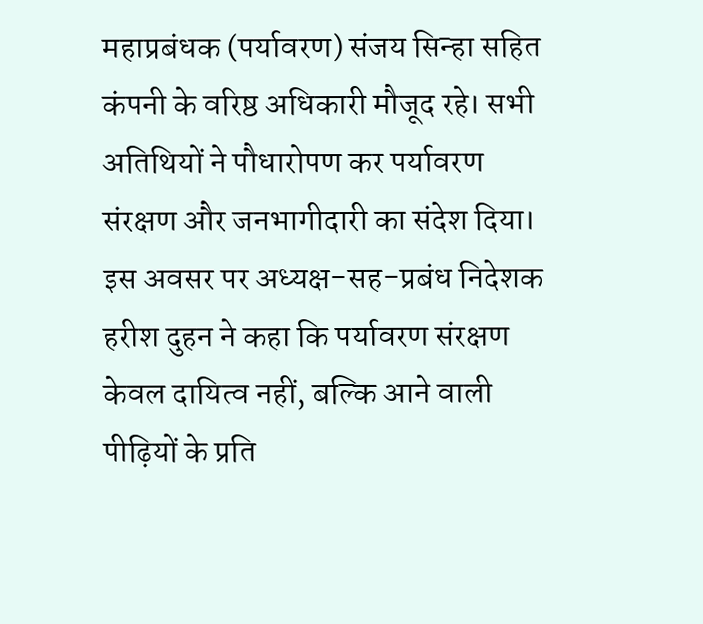महाप्रबंधक (पर्यावरण) संजय सिन्हा सहित कंपनी के वरिष्ठ अधिकारी मौजूद रहे। सभी अतिथियों ने पौधारोपण कर पर्यावरण संरक्षण और जनभागीदारी का संदेश दिया।
इस अवसर पर अध्यक्ष-सह-प्रबंध निदेशक हरीश दुहन ने कहा कि पर्यावरण संरक्षण केवल दायित्व नहीं, बल्कि आने वाली पीढ़ियों के प्रति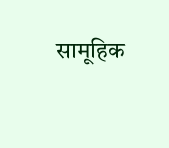सामूहिक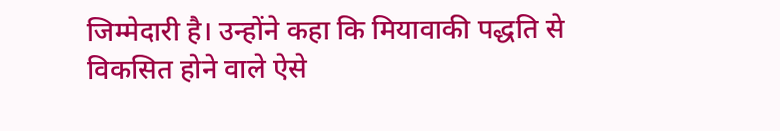जिम्मेदारी है। उन्होंने कहा कि मियावाकी पद्धति से विकसित होने वाले ऐसे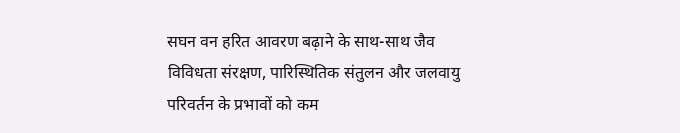सघन वन हरित आवरण बढ़ाने के साथ-साथ जैव विविधता संरक्षण, पारिस्थितिक संतुलन और जलवायु परिवर्तन के प्रभावों को कम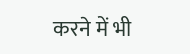करने में भी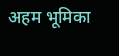अहम भूमिका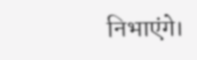निभाएंगे।